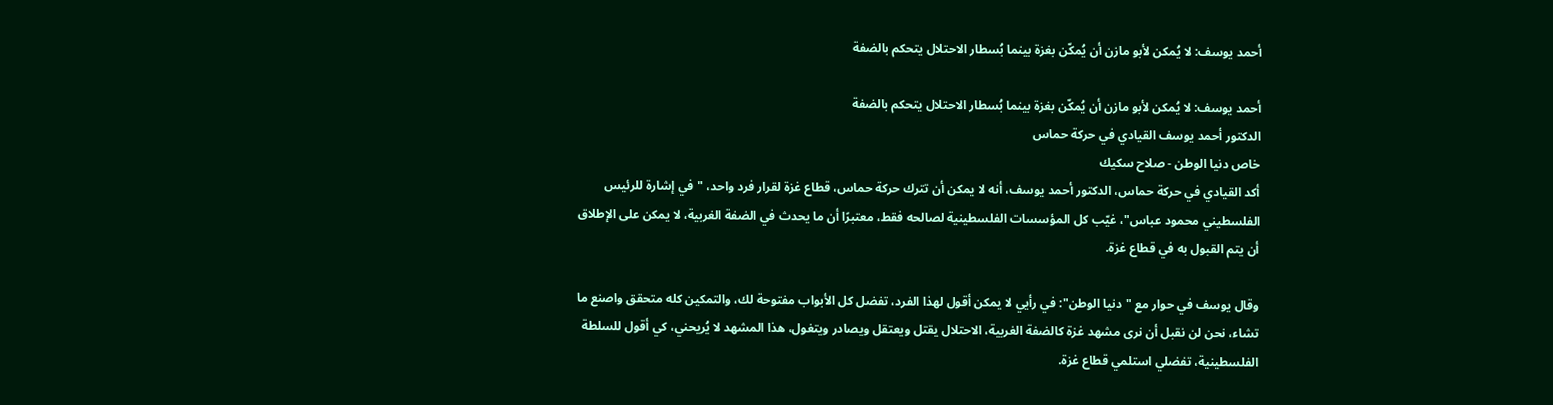أحمد يوسف: لا يُمكن لأبو مازن أن يُمكّن بغزة بينما بُسطار الاحتلال يتحكم بالضفة

أحمد يوسف: لا يُمكن لأبو مازن أن يُمكّن بغزة بينما بُسطار الاحتلال يتحكم بالضفة
الدكتور أحمد يوسف القيادي في حركة حماس
خاص دنيا الوطن - صلاح سكيك
أكد القيادي في حركة حماس، الدكتور أحمد يوسف، أنه لا يمكن أن تترك حركة حماس، قطاع غزة لقرار فرد واحد، "في إشارة للرئيس الفلسطيني محمود عباس"، غيّب كل المؤسسات الفلسطينية لصالحه فقط، معتبرًا أن ما يحدث في الضفة الغربية، لا يمكن على الإطلاق أن يتم القبول به في قطاع غزة.

وقال يوسف في حوار مع "دنيا الوطن": في رأيي لا يمكن أقول لهذا الفرد، تفضل كل الأبواب مفتوحة لك، والتمكين كله متحقق واصنع ما تشاء، نحن لن نقبل أن نرى مشهد غزة كالضفة الغربية، الاحتلال يقتل ويعتقل ويصادر ويتغول، هذا المشهد لا يُريحني، كي أقول للسلطة الفلسطينية، تفضلي استلمي قطاع غزة.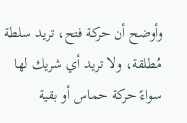وأوضح أن حركة فتح، تريد سلطة مُطلقة، ولا تريد أي شريك لها سواءً حركة حماس أو بقية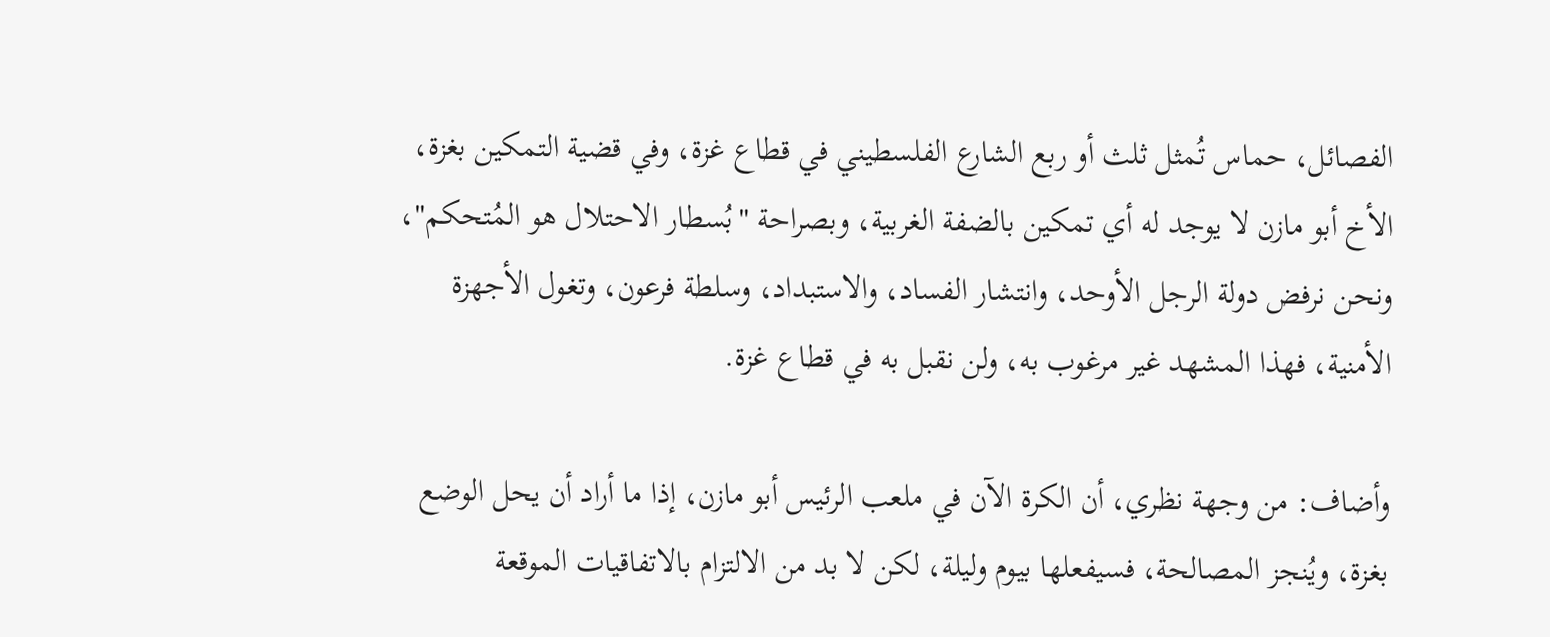الفصائل، حماس تُمثل ثلث أو ربع الشارع الفلسطيني في قطاع غزة، وفي قضية التمكين بغزة، الأخ أبو مازن لا يوجد له أي تمكين بالضفة الغربية، وبصراحة "بُسطار الاحتلال هو المُتحكم"، ونحن نرفض دولة الرجل الأوحد، وانتشار الفساد، والاستبداد، وسلطة فرعون، وتغول الأجهزة الأمنية، فهذا المشهد غير مرغوب به، ولن نقبل به في قطاع غزة.

وأضاف: من وجهة نظري، أن الكرة الآن في ملعب الرئيس أبو مازن، إذا ما أراد أن يحل الوضع بغزة، ويُنجز المصالحة، فسيفعلها بيوم وليلة، لكن لا بد من الالتزام بالاتفاقيات الموقعة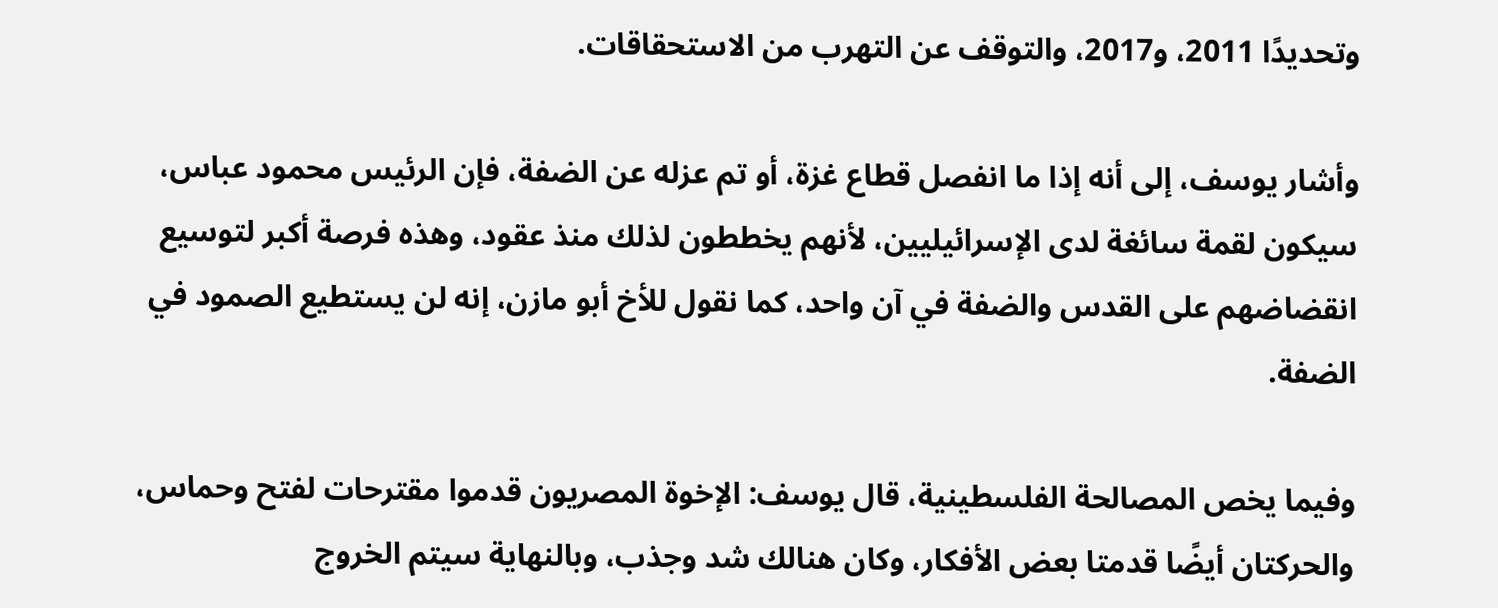وتحديدًا 2011، و2017، والتوقف عن التهرب من الاستحقاقات.

وأشار يوسف، إلى أنه إذا ما انفصل قطاع غزة، أو تم عزله عن الضفة، فإن الرئيس محمود عباس، سيكون لقمة سائغة لدى الإسرائيليين، لأنهم يخططون لذلك منذ عقود، وهذه فرصة أكبر لتوسيع انقضاضهم على القدس والضفة في آن واحد، كما نقول للأخ أبو مازن، إنه لن يستطيع الصمود في الضفة.

وفيما يخص المصالحة الفلسطينية، قال يوسف: الإخوة المصريون قدموا مقترحات لفتح وحماس، والحركتان أيضًا قدمتا بعض الأفكار، وكان هنالك شد وجذب، وبالنهاية سيتم الخروج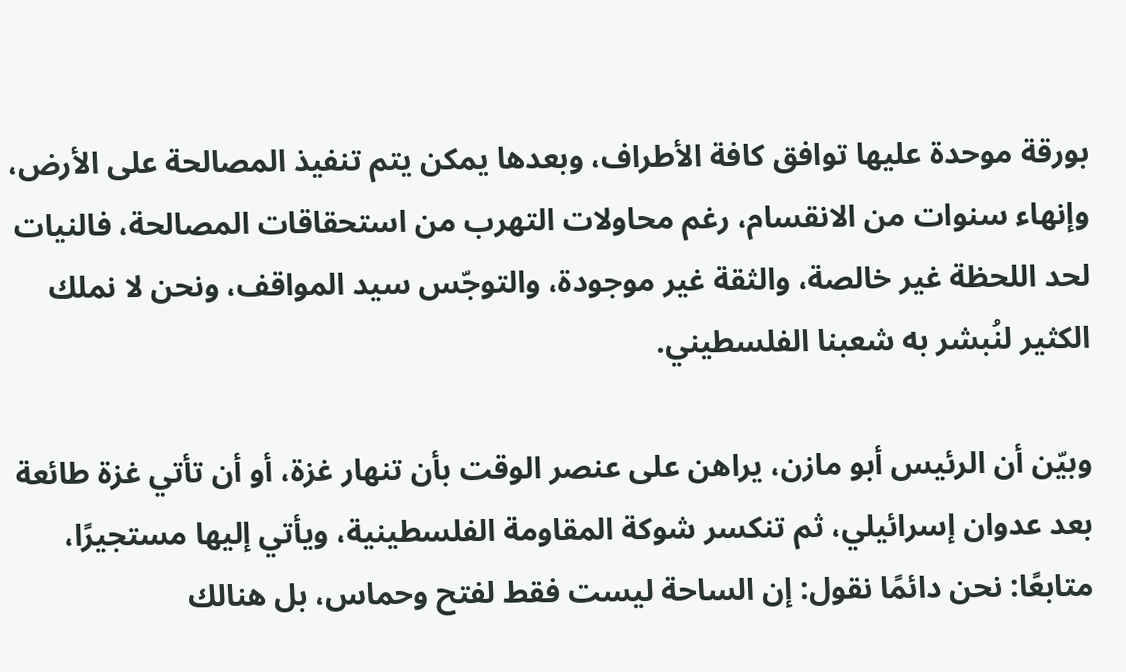بورقة موحدة عليها توافق كافة الأطراف، وبعدها يمكن يتم تنفيذ المصالحة على الأرض، وإنهاء سنوات من الانقسام، رغم محاولات التهرب من استحقاقات المصالحة، فالنيات لحد اللحظة غير خالصة، والثقة غير موجودة، والتوجّس سيد المواقف، ونحن لا نملك الكثير لنُبشر به شعبنا الفلسطيني.

وبيّن أن الرئيس أبو مازن، يراهن على عنصر الوقت بأن تنهار غزة، أو أن تأتي غزة طائعة بعد عدوان إسرائيلي، ثم تنكسر شوكة المقاومة الفلسطينية، ويأتي إليها مستجيرًا، متابعًا: نحن دائمًا نقول: إن الساحة ليست فقط لفتح وحماس، بل هنالك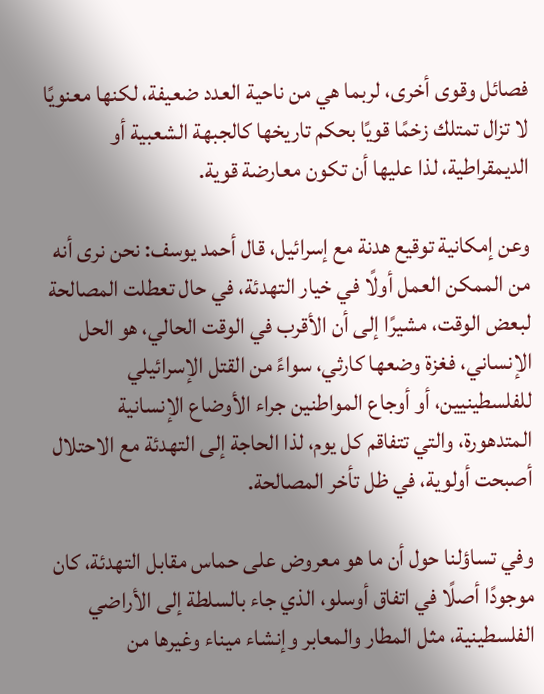فصائل وقوى أخرى، لربما هي من ناحية العدد ضعيفة، لكنها معنويًا لا تزال تمتلك زخمًا قويًا بحكم تاريخها كالجبهة الشعبية أو الديمقراطية، لذا عليها أن تكون معارضة قوية.

وعن إمكانية توقيع هدنة مع إسرائيل، قال أحمد يوسف: نحن نرى أنه من الممكن العمل أولًا في خيار التهدئة، في حال تعطلت المصالحة لبعض الوقت، مشيرًا إلى أن الأقرب في الوقت الحالي، هو الحل الإنساني، فغزة وضعها كارثي، سواءً من القتل الإسرائيلي للفلسطينيين، أو أوجاع المواطنين جراء الأوضاع الإنسانية المتدهورة، والتي تتفاقم كل يوم، لذا الحاجة إلى التهدئة مع الاحتلال أصبحت أولوية، في ظل تأخر المصالحة.

وفي تساؤلنا حول أن ما هو معروض على حماس مقابل التهدئة، كان موجودًا أصلًا في اتفاق أوسلو، الذي جاء بالسلطة إلى الأراضي الفلسطينية، مثل المطار والمعابر وإنشاء ميناء وغيرها من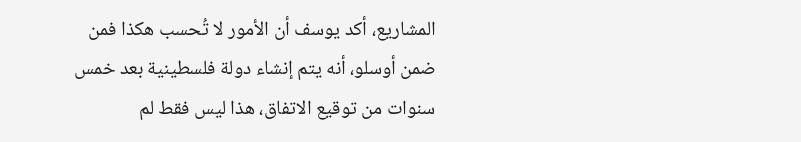المشاريع، أكد يوسف أن الأمور لا تُحسب هكذا فمن ضمن أوسلو، أنه يتم إنشاء دولة فلسطينية بعد خمس سنوات من توقيع الاتفاق، هذا ليس فقط لم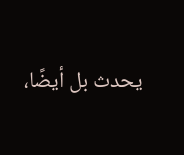يحدث بل أيضًا،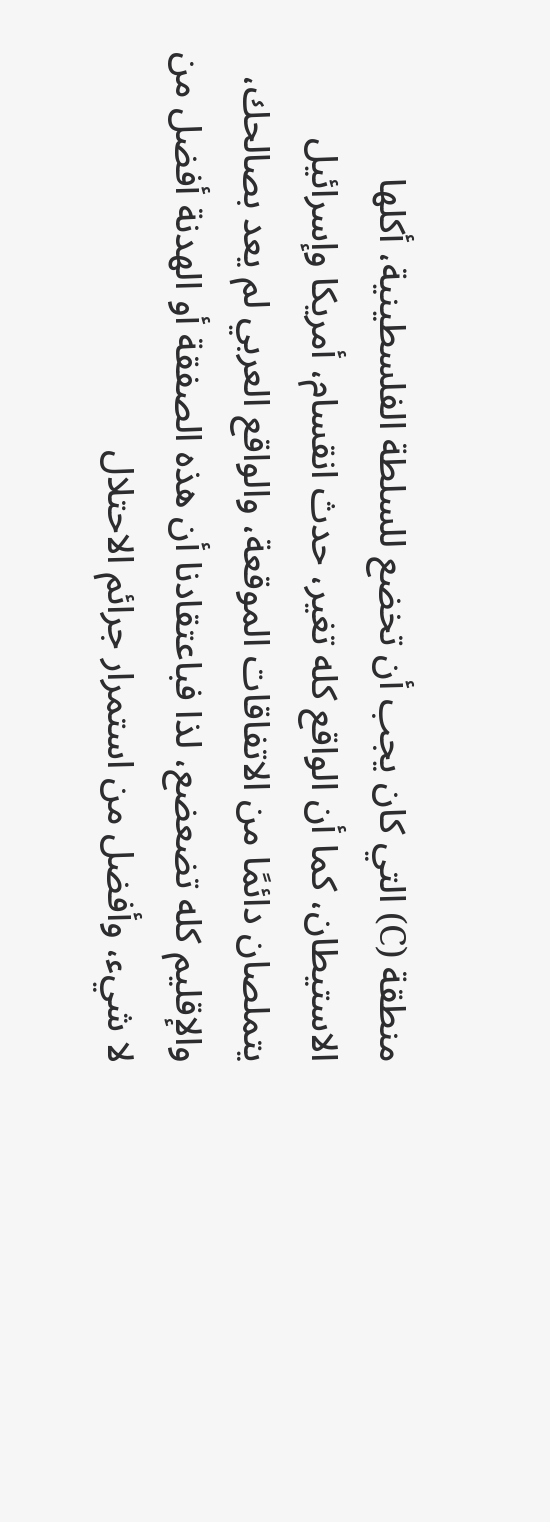منطقة (C) التي كان يجب أن تخضع للسلطة الفلسطينية، أكلها الاستيطان، كما أن الواقع كله تغير، حدث انقسام، أمريكا وإسرائيل يتملصان دائمًا من الاتفاقات الموقعة، والواقع العربي لم يعد بصالحك، والإقليم كله تضعضع، لذا فباعتقادنا أن هذه الصفقة أو الهدنة أفضل من لا شيء، وأفضل من استمرار جرائم الاحتلال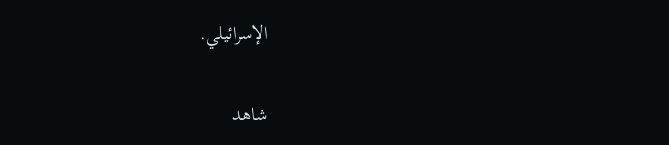الإسرائيلي.

شاهد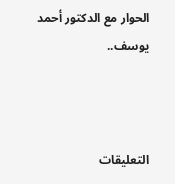الحوار مع الدكتور أحمد يوسف..



التعليقات